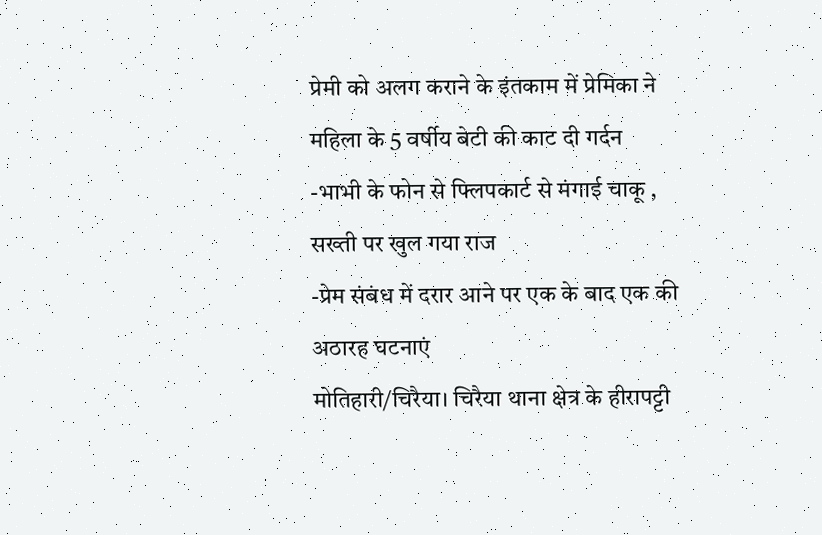प्रेमी को अलग कराने के इंतकाम में प्रेमिका ने महिला के 5 वर्षीय बेटी की काट दी गर्दन
-भाभी के फोन से फ्लिपकार्ट से मंगाई चाकू , सख्ती पर खुल गया राज
-प्रेम संबंध में दरार आने पर एक के बाद एक की अठारह घटनाएं
मोतिहारी/चिरैया। चिरैया थाना क्षेत्र के हीरापट्टी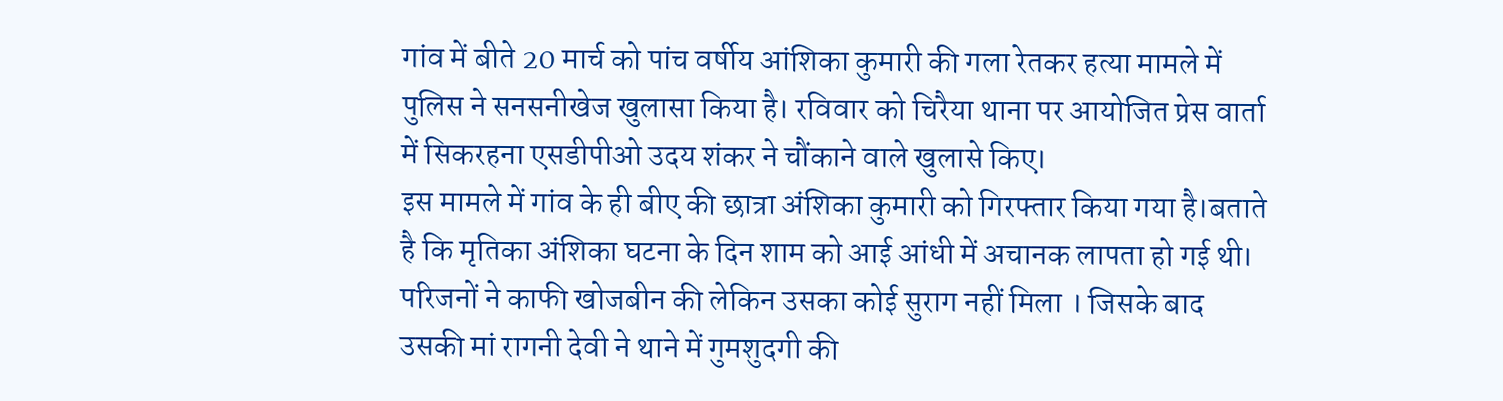गांव में बीते 20 मार्च को पांच वर्षीय आंशिका कुमारी की गला रेतकर हत्या मामले में पुलिस ने सनसनीखेज खुलासा किया है। रविवार को चिरैया थाना पर आयोजित प्रेस वार्ता में सिकरहना एसडीपीओ उदय शंकर ने चौंकाने वाले खुलासे किए।
इस मामले में गांव के ही बीए की छात्रा अंशिका कुमारी को गिरफ्तार किया गया है।बताते है कि मृतिका अंशिका घटना के दिन शाम को आई आंधी में अचानक लापता हो गई थी। परिजनों ने काफी खोजबीन की लेकिन उसका कोई सुराग नहीं मिला । जिसके बाद उसकी मां रागनी देवी ने थाने में गुमशुदगी की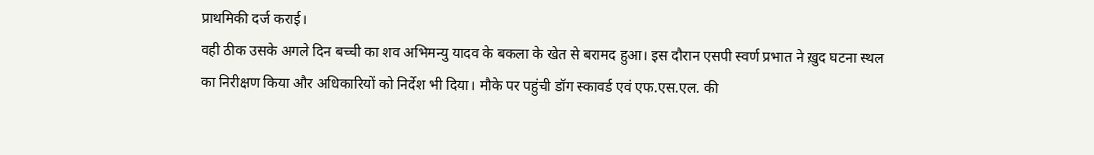प्राथमिकी दर्ज कराई।
वही ठीक उसके अगले दिन बच्ची का शव अभिमन्यु यादव के बकला के खेत से बरामद हुआ। इस दौरान एसपी स्वर्ण प्रभात ने ख़ुद घटना स्थल का निरीक्षण किया और अधिकारियों को निर्देश भी दिया। मौके पर पहुंची डॉग स्कावर्ड एवं एफ.एस.एल. की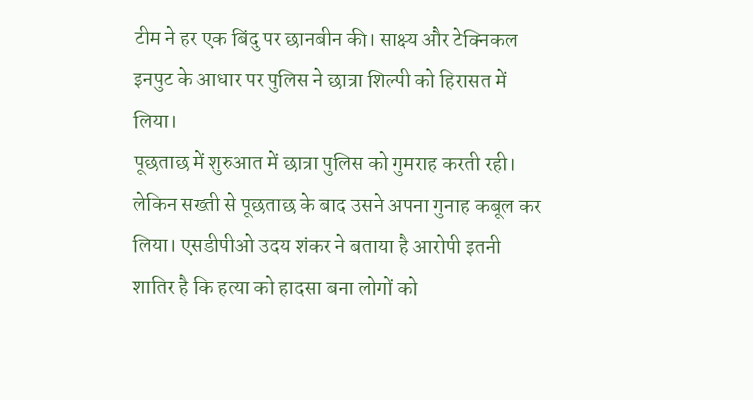टीम ने हर एक बिंदु पर छानबीन की। साक्ष्य और टेक्निकल इनपुट के आधार पर पुलिस ने छात्रा शिल्पी को हिरासत में लिया।
पूछताछ में शुरुआत में छात्रा पुलिस को गुमराह करती रही। लेकिन सख्ती से पूछताछ के बाद उसने अपना गुनाह कबूल कर लिया। एसडीपीओ उदय शंकर ने बताया है आरोपी इतनी शातिर है कि हत्या को हादसा बना लोगों को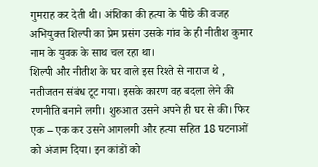गुमराह कर देती थी। अंशिका की हत्या के पीछे की वजह अभियुक्त शिल्पी का प्रेम प्रसंग उसके गांव के ही नीतीश कुमार नाम के युवक के साथ चल रहा था।
शिल्पी और नीतीश के घर वाले इस रिश्ते से नाराज थे , नतीजतन संबंध टूट गया। इसके कारण वह बदला लेने की रणनीति बनाने लगी। शुरुआत उसने अपने ही घर से की। फिर एक – एक कर उसने आगलगी और हत्या सहित 18 घटनाओं को अंजाम दिया। इन कांडों को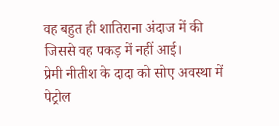वह बहुत ही शातिराना अंदाज में की जिससे वह पकड़ में नहीं आई।
प्रेमी नीतीश के दादा को सोए अवस्था में पेट्रोल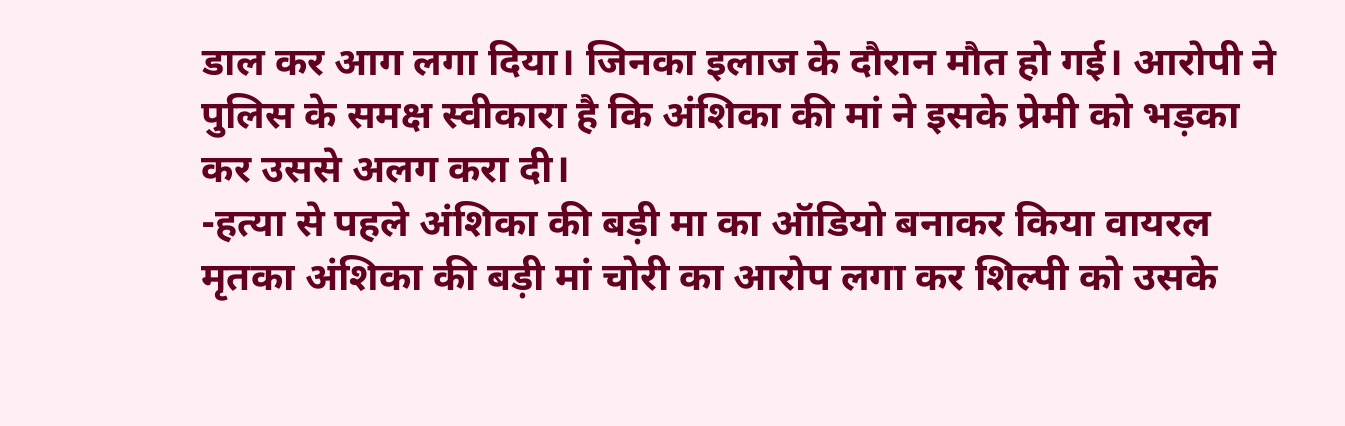डाल कर आग लगा दिया। जिनका इलाज के दौरान मौत हो गई। आरोपी ने पुलिस के समक्ष स्वीकारा है कि अंशिका की मां ने इसके प्रेमी को भड़का कर उससे अलग करा दी।
-हत्या से पहले अंशिका की बड़ी मा का ऑडियो बनाकर किया वायरल
मृतका अंशिका की बड़ी मां चोरी का आरोप लगा कर शिल्पी को उसके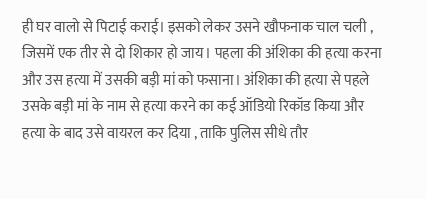ही घर वालो से पिटाई कराई। इसको लेकर उसने खौफनाक चाल चली , जिसमें एक तीर से दो शिकार हो जाय। पहला की अंशिका की हत्या करना और उस हत्या में उसकी बड़ी मां को फसाना। अंशिका की हत्या से पहले उसके बड़ी मां के नाम से हत्या करने का कई ऑडियो रिकॉड किया और हत्या के बाद उसे वायरल कर दिया , ताकि पुलिस सीधे तौर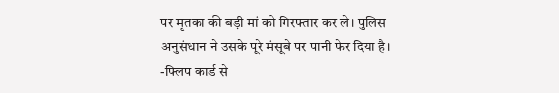पर मृतका की बड़ी मां को गिरफ्तार कर ले। पुलिस अनुसंधान ने उसके पूरे मंसूबे पर पानी फेर दिया है।
-फ्लिप कार्ड से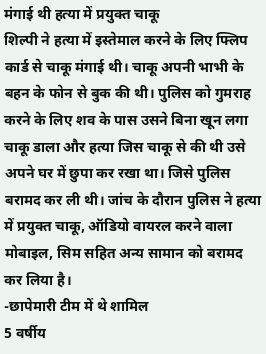मंगाई थी हत्या में प्रयुक्त चाकू
शिल्पी ने हत्या में इस्तेमाल करने के लिए फ्लिप कार्ड से चाकू मंगाई थी। चाकू अपनी भाभी के बहन के फोन से बुक की थी। पुलिस को गुमराह करने के लिए शव के पास उसने बिना खून लगा चाकू डाला और हत्या जिस चाकू से की थी उसे अपने घर में छुपा कर रखा था। जिसे पुलिस बरामद कर ली थी। जांच के दौरान पुलिस ने हत्या में प्रयुक्त चाकू, ऑडियो वायरल करने वाला मोबाइल, सिम सहित अन्य सामान को बरामद कर लिया है।
-छापेमारी टीम में थे शामिल
5 वर्षीय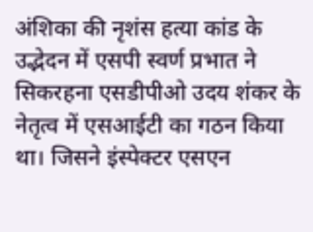अंशिका की नृशंस हत्या कांड के उद्भेदन में एसपी स्वर्ण प्रभात ने सिकरहना एसडीपीओ उदय शंकर के नेतृत्व में एसआईटी का गठन किया था। जिसने इंस्पेक्टर एसएन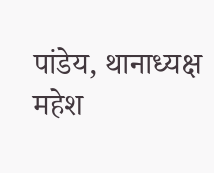पांडेय, थानाध्यक्ष महेश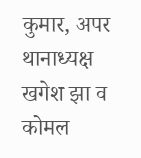कुमार, अपर थानाध्यक्ष खगेश झा व कोमल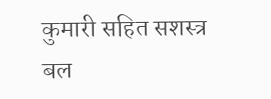कुमारी सहित सशस्त्र बल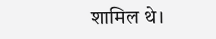शामिल थे।